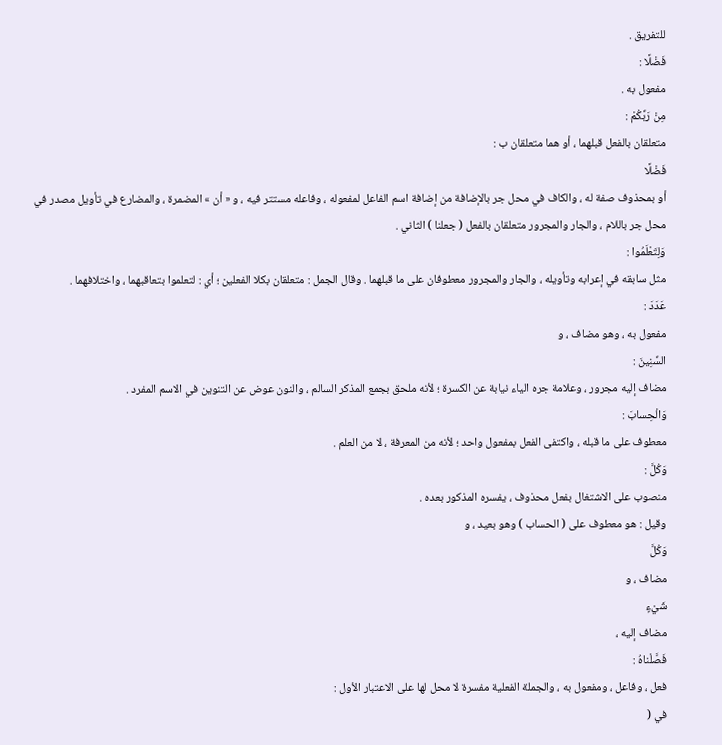للتفريق .
فَضْلًا :
مفعول به .
مِنْ رَبِّكُمْ :
متعلقان بالفعل قبلهما ، أو هما متعلقان ب :
فَضْلًا
أو بمحذوف صفة له ، والكاف في محل جر بالإضافة من إضافة اسم الفاعل لمفعوله ، وفاعله مستتر فيه ، و « أن » المضمرة ، والمضارع في تأويل مصدر في محل جر باللام ، والجار والمجرور متعلقان بالفعل ( جعلنا ) الثاني .
وَلِتَعْلَمُوا :
مثل سابقه في إعرابه وتأويله ، والجار والمجرور معطوفان على ما قبلهما . وقال الجمل : متعلقان بكلا الفعلين ؛ أي : لتعلموا بتعاقبهما ، واختلافهما .
عَدَدَ :
مفعول به ، وهو مضاف ، و
السِّنِينَ :
مضاف إليه مجرور ، وعلامة جره الياء نيابة عن الكسرة ؛ لأنه ملحق بجمع المذكر السالم ، والنون عوض عن التنوين في الاسم المفرد .
وَالْحِسابَ :
معطوف على ما قبله ، واكتفى الفعل بمفعول واحد ؛ لأنه من المعرفة ، لا من العلم .
وَكُلَّ :
منصوب على الاشتغال بفعل محذوف ، يفسره المذكور بعده .
وقيل : هو معطوف على ( الحساب ) وهو بعيد ، و
وَكُلَّ
مضاف ، و
شَيْءٍ
مضاف إليه ،
فَصَّلْناهُ :
فعل ، وفاعل ، ومفعول به ، والجملة الفعلية مفسرة لا محل لها على الاعتبار الأول :
في (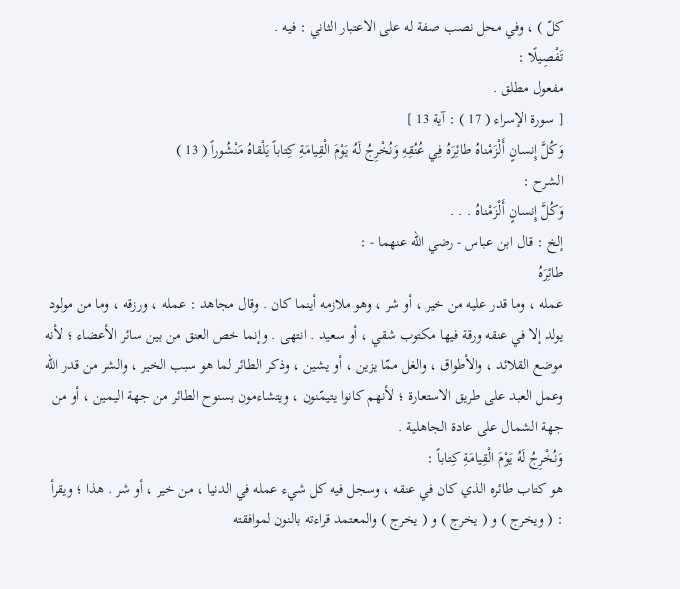كلّ ) ، وفي محل نصب صفة له على الاعتبار الثاني : فيه .
تَفْصِيلًا :
مفعول مطلق .
[ سورة الإسراء ( 17 ) : آية 13 ]
وَكُلَّ إِنسانٍ أَلْزَمْناهُ طائِرَهُ فِي عُنُقِهِ وَنُخْرِجُ لَهُ يَوْمَ الْقِيامَةِ كِتاباً يَلْقاهُ مَنْشُوراً ( 13 )
الشرح :
وَكُلَّ إِنسانٍ أَلْزَمْناهُ . . .
إلخ : قال ابن عباس - رضي اللّه عنهما - :
طائِرَهُ
عمله ، وما قدر عليه من خير ، أو شر ، وهو ملازمه أينما كان . وقال مجاهد : عمله ، ورزقه ، وما من مولود يولد إلا في عنقه ورقة فيها مكتوب شقي ، أو سعيد . انتهى . وإنما خص العنق من بين سائر الأعضاء ؛ لأنه موضع القلائد ، والأطواق ، والغل ممّا يزين ، أو يشين ، وذكر الطائر لما هو سبب الخير ، والشر من قدر اللّه وعمل العبد على طريق الاستعارة ؛ لأنهم كانوا يتيمّنون ، ويتشاءمون بسنوح الطائر من جهة اليمين ، أو من جهة الشمال على عادة الجاهلية .
وَنُخْرِجُ لَهُ يَوْمَ الْقِيامَةِ كِتاباً :
هو كتاب طائره الذي كان في عنقه ، وسجل فيه كل شيء عمله في الدنيا ، من خير ، أو شر . هذا ؛ ويقرأ : ( ويخرج ) و ( يخرج ) و ( يخرج ) والمعتمد قراءته بالنون لموافقته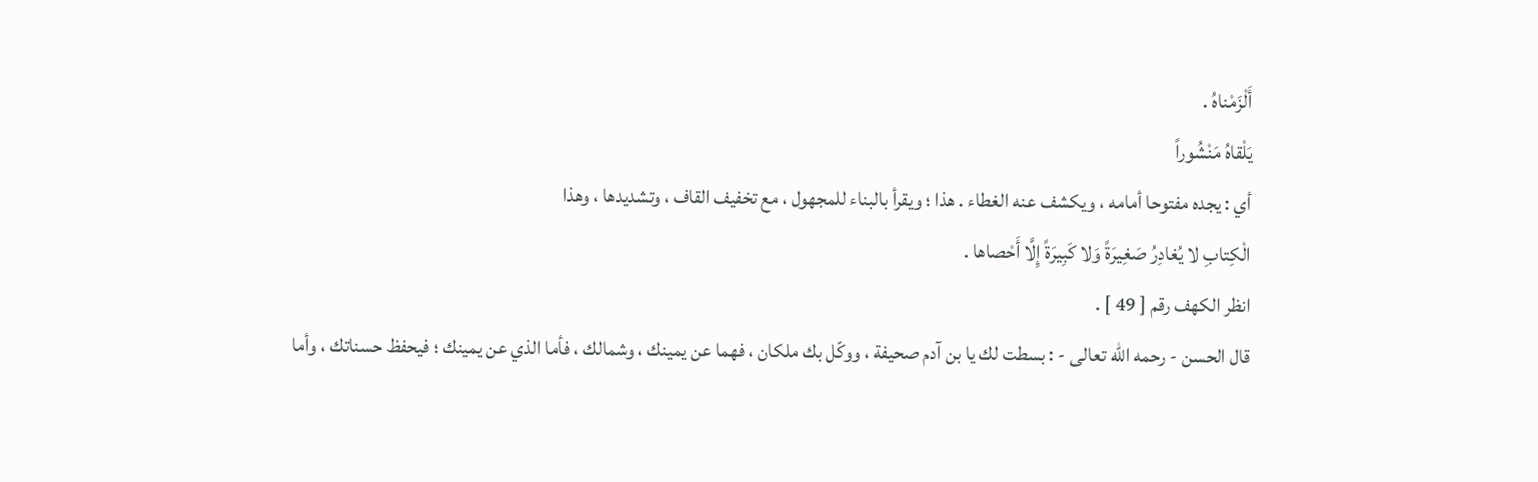أَلْزَمْناهُ .
يَلْقاهُ مَنْشُوراً
أي : يجده مفتوحا أمامه ، ويكشف عنه الغطاء . هذا ؛ ويقرأ بالبناء للمجهول ، مع تخفيف القاف ، وتشديدها ، وهذا
الْكِتابِ لا يُغادِرُ صَغِيرَةً وَلا كَبِيرَةً إِلَّا أَحْصاها .
انظر الكهف رقم [ 49 ] .
قال الحسن - رحمه اللّه تعالى - : بسطت لك يا بن آدم صحيفة ، ووكّل بك ملكان ، فهما عن يمينك ، وشمالك ، فأما الذي عن يمينك ؛ فيحفظ حسناتك ، وأما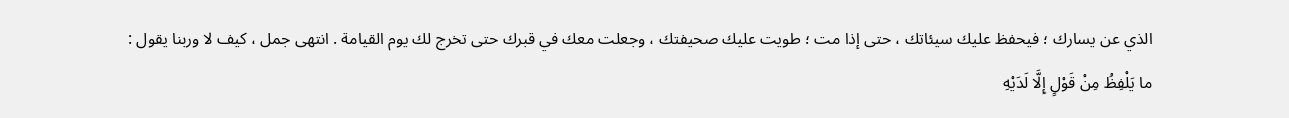الذي عن يسارك ؛ فيحفظ عليك سيئاتك ، حتى إذا مت ؛ طويت عليك صحيفتك ، وجعلت معك في قبرك حتى تخرج لك يوم القيامة . انتهى جمل ، كيف لا وربنا يقول :
ما يَلْفِظُ مِنْ قَوْلٍ إِلَّا لَدَيْهِ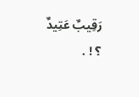رَقِيبٌ عَتِيدٌ ؟ ! .